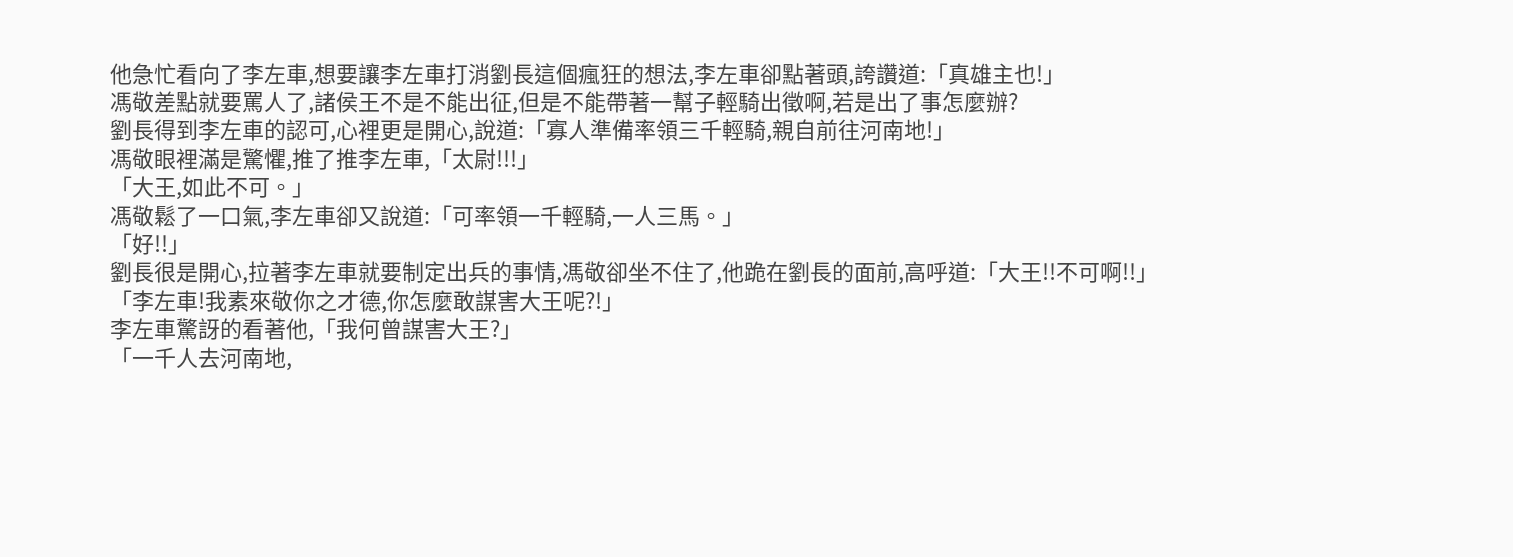他急忙看向了李左車,想要讓李左車打消劉長這個瘋狂的想法,李左車卻點著頭,誇讚道:「真雄主也!」
馮敬差點就要罵人了,諸侯王不是不能出征,但是不能帶著一幫子輕騎出徵啊,若是出了事怎麼辦?
劉長得到李左車的認可,心裡更是開心,說道:「寡人準備率領三千輕騎,親自前往河南地!」
馮敬眼裡滿是驚懼,推了推李左車,「太尉!!!」
「大王,如此不可。」
馮敬鬆了一口氣,李左車卻又說道:「可率領一千輕騎,一人三馬。」
「好!!」
劉長很是開心,拉著李左車就要制定出兵的事情,馮敬卻坐不住了,他跪在劉長的面前,高呼道:「大王!!不可啊!!」
「李左車!我素來敬你之才德,你怎麼敢謀害大王呢?!」
李左車驚訝的看著他,「我何曾謀害大王?」
「一千人去河南地,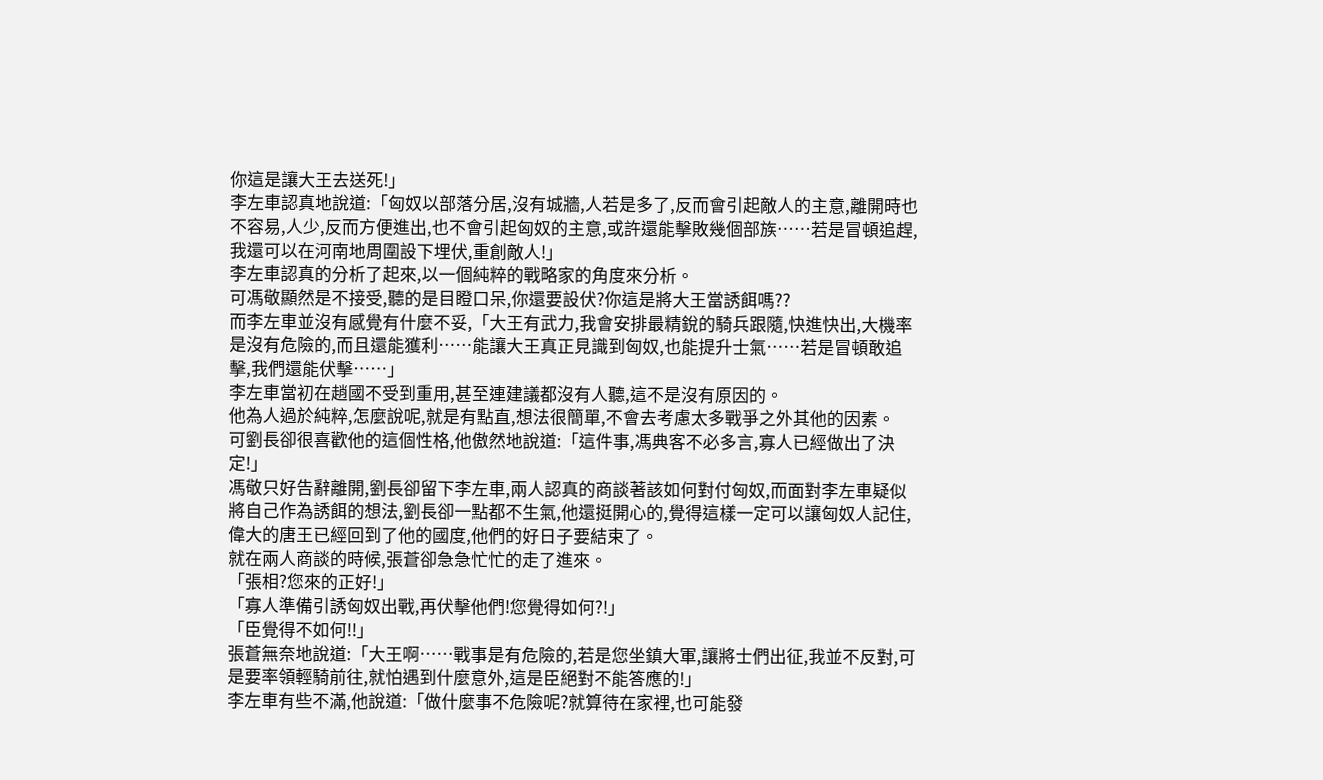你這是讓大王去送死!」
李左車認真地說道:「匈奴以部落分居,沒有城牆,人若是多了,反而會引起敵人的主意,離開時也不容易,人少,反而方便進出,也不會引起匈奴的主意,或許還能擊敗幾個部族……若是冒頓追趕,我還可以在河南地周圍設下埋伏,重創敵人!」
李左車認真的分析了起來,以一個純粹的戰略家的角度來分析。
可馮敬顯然是不接受,聽的是目瞪口呆,你還要設伏?你這是將大王當誘餌嗎??
而李左車並沒有感覺有什麼不妥,「大王有武力,我會安排最精銳的騎兵跟隨,快進快出,大機率是沒有危險的,而且還能獲利……能讓大王真正見識到匈奴,也能提升士氣……若是冒頓敢追擊,我們還能伏擊……」
李左車當初在趙國不受到重用,甚至連建議都沒有人聽,這不是沒有原因的。
他為人過於純粹,怎麼說呢,就是有點直,想法很簡單,不會去考慮太多戰爭之外其他的因素。
可劉長卻很喜歡他的這個性格,他傲然地說道:「這件事,馮典客不必多言,寡人已經做出了決定!」
馮敬只好告辭離開,劉長卻留下李左車,兩人認真的商談著該如何對付匈奴,而面對李左車疑似將自己作為誘餌的想法,劉長卻一點都不生氣,他還挺開心的,覺得這樣一定可以讓匈奴人記住,偉大的唐王已經回到了他的國度,他們的好日子要結束了。
就在兩人商談的時候,張蒼卻急急忙忙的走了進來。
「張相?您來的正好!」
「寡人準備引誘匈奴出戰,再伏擊他們!您覺得如何?!」
「臣覺得不如何!!」
張蒼無奈地說道:「大王啊……戰事是有危險的,若是您坐鎮大軍,讓將士們出征,我並不反對,可是要率領輕騎前往,就怕遇到什麼意外,這是臣絕對不能答應的!」
李左車有些不滿,他說道:「做什麼事不危險呢?就算待在家裡,也可能發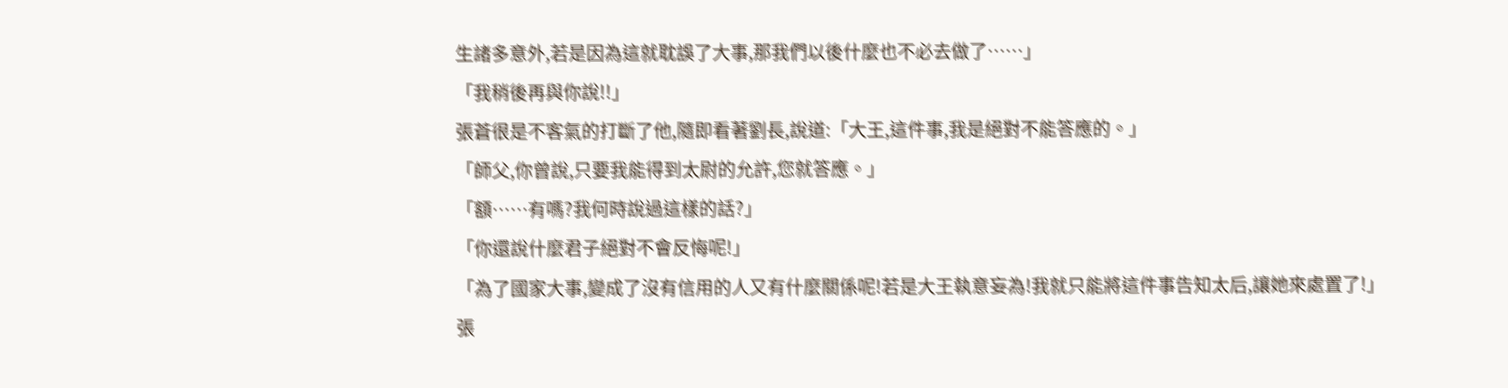生諸多意外,若是因為這就耽誤了大事,那我們以後什麼也不必去做了……」
「我稍後再與你說!!」
張蒼很是不客氣的打斷了他,隨即看著劉長,說道:「大王,這件事,我是絕對不能答應的。」
「師父,你曾說,只要我能得到太尉的允許,您就答應。」
「額……有嗎?我何時說過這樣的話?」
「你還說什麼君子絕對不會反悔呢!」
「為了國家大事,變成了沒有信用的人又有什麼關係呢!若是大王執意妄為!我就只能將這件事告知太后,讓她來處置了!」
張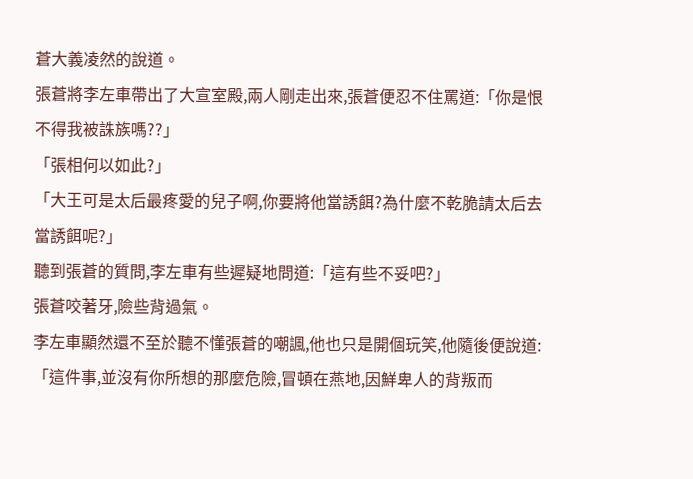蒼大義凌然的說道。
張蒼將李左車帶出了大宣室殿,兩人剛走出來,張蒼便忍不住罵道:「你是恨不得我被誅族嗎??」
「張相何以如此?」
「大王可是太后最疼愛的兒子啊,你要將他當誘餌?為什麼不乾脆請太后去當誘餌呢?」
聽到張蒼的質問,李左車有些遲疑地問道:「這有些不妥吧?」
張蒼咬著牙,險些背過氣。
李左車顯然還不至於聽不懂張蒼的嘲諷,他也只是開個玩笑,他隨後便說道:「這件事,並沒有你所想的那麼危險,冒頓在燕地,因鮮卑人的背叛而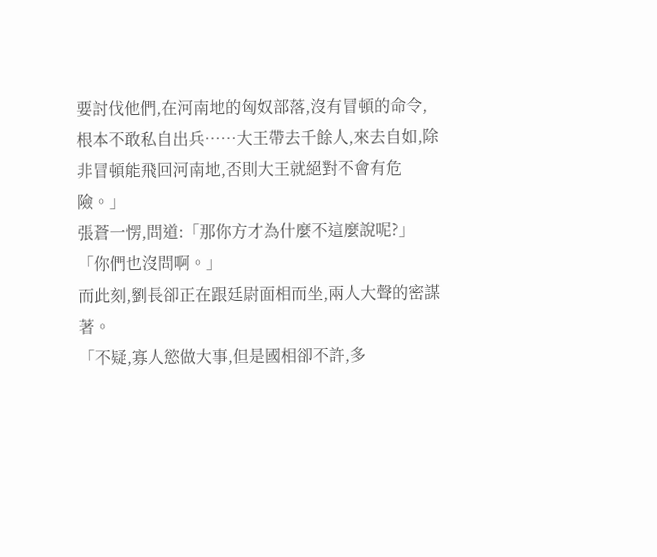要討伐他們,在河南地的匈奴部落,沒有冒頓的命令,根本不敢私自出兵……大王帶去千餘人,來去自如,除非冒頓能飛回河南地,否則大王就絕對不會有危險。」
張蒼一愣,問道:「那你方才為什麼不這麼說呢?」
「你們也沒問啊。」
而此刻,劉長卻正在跟廷尉面相而坐,兩人大聲的密謀著。
「不疑,寡人慾做大事,但是國相卻不許,多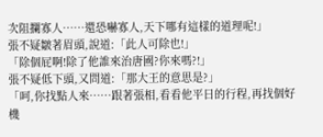次阻攔寡人……還恐嚇寡人,天下哪有這樣的道理呢!」
張不疑皺著眉頭,說道:「此人可除也!」
「除個屁啊!除了他誰來治唐國?你來嗎?!」
張不疑低下頭,又問道:「那大王的意思是?」
「呵,你找點人來……跟著張相,看看他平日的行程,再找個好機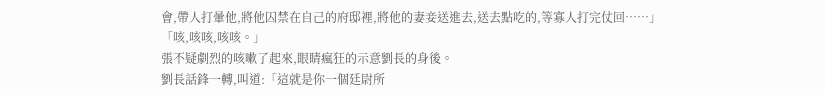會,帶人打暈他,將他囚禁在自己的府邸裡,將他的妻妾送進去,送去點吃的,等寡人打完仗回……」
「咳,咳咳,咳咳。」
張不疑劇烈的咳嗽了起來,眼睛瘋狂的示意劉長的身後。
劉長話鋒一轉,叫道:「這就是你一個廷尉所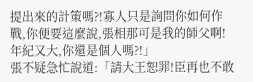提出來的計策嗎?!寡人只是詢問你如何作戰,你便要這麼說,張相那可是我的師父啊!年紀又大,你還是個人嗎?!」
張不疑急忙說道:「請大王恕罪!臣再也不敢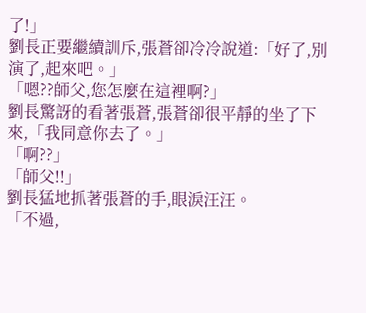了!」
劉長正要繼續訓斥,張蒼卻冷冷說道:「好了,別演了,起來吧。」
「嗯??師父,您怎麼在這裡啊?」
劉長驚訝的看著張蒼,張蒼卻很平靜的坐了下來,「我同意你去了。」
「啊??」
「師父!!」
劉長猛地抓著張蒼的手,眼淚汪汪。
「不過,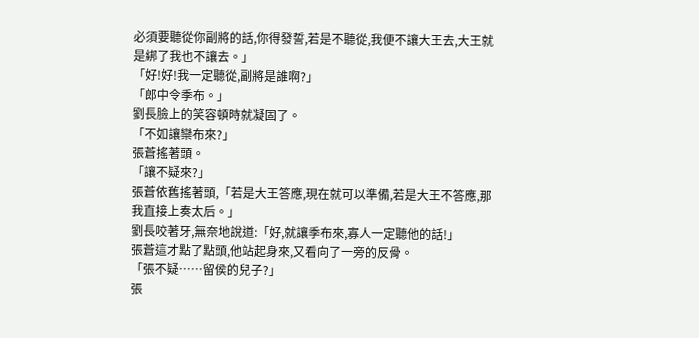必須要聽從你副將的話,你得發誓,若是不聽從,我便不讓大王去,大王就是綁了我也不讓去。」
「好!好!我一定聽從,副將是誰啊?」
「郎中令季布。」
劉長臉上的笑容頓時就凝固了。
「不如讓欒布來?」
張蒼搖著頭。
「讓不疑來?」
張蒼依舊搖著頭,「若是大王答應,現在就可以準備,若是大王不答應,那我直接上奏太后。」
劉長咬著牙,無奈地說道:「好,就讓季布來,寡人一定聽他的話!」
張蒼這才點了點頭,他站起身來,又看向了一旁的反骨。
「張不疑……留侯的兒子?」
張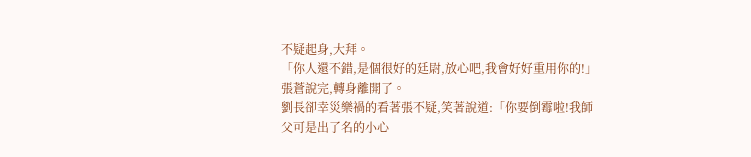不疑起身,大拜。
「你人還不錯,是個很好的廷尉,放心吧,我會好好重用你的!」
張蒼說完,轉身離開了。
劉長卻幸災樂禍的看著張不疑,笑著說道:「你要倒霉啦!我師父可是出了名的小心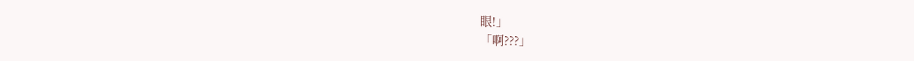眼!」
「啊???」